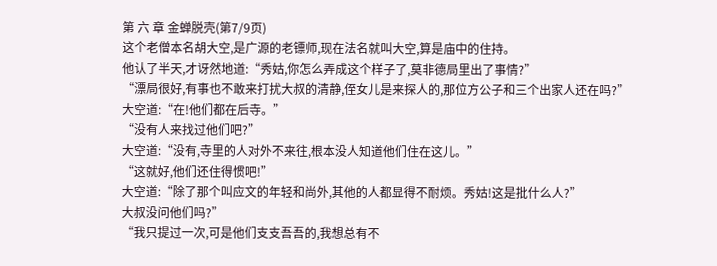第 六 章 金蝉脱壳(第7/9页)
这个老僧本名胡大空,是广源的老镖师,现在法名就叫大空,算是庙中的住持。
他认了半天,才讶然地道:“秀姑,你怎么弄成这个样子了,莫非德局里出了事情?”
“漂局很好,有事也不敢来打扰大叔的清静,侄女儿是来探人的,那位方公子和三个出家人还在吗?”
大空道:“在!他们都在后寺。”
“没有人来找过他们吧?”
大空道:“没有,寺里的人对外不来往,根本没人知道他们住在这儿。”
“这就好,他们还住得惯吧!”
大空道:“除了那个叫应文的年轻和尚外,其他的人都显得不耐烦。秀姑!这是批什么人?”
大叔没问他们吗?”
“我只提过一次,可是他们支支吾吾的,我想总有不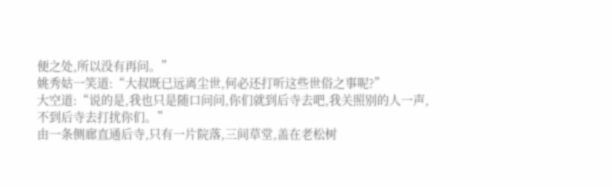便之处,所以没有再问。”
姚秀姑一笑道:“大叔既已远离尘世,何必还打听这些世俗之事呢?”
大空道:“说的是,我也只是随口问问,你们就到后寺去吧,我关照别的人一声,不到后寺去打扰你们。”
由一条侧廊直通后寺,只有一片院落,三间草堂,盖在老松树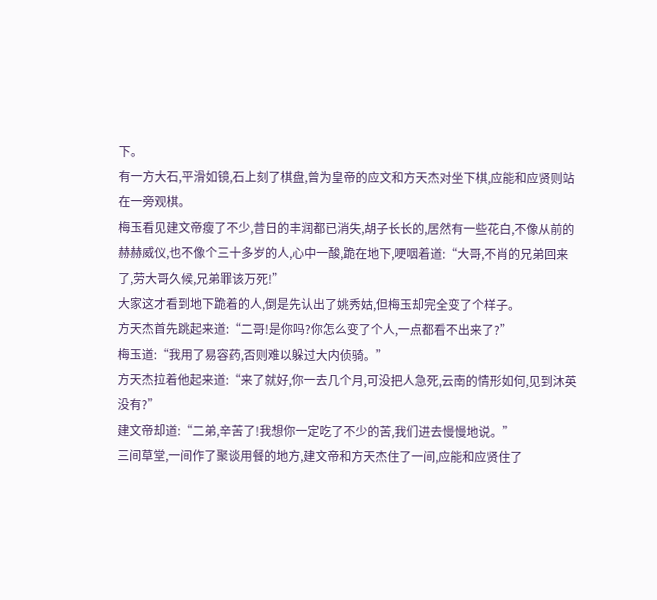下。
有一方大石,平滑如镜,石上刻了棋盘,曾为皇帝的应文和方天杰对坐下棋,应能和应贤则站在一旁观棋。
梅玉看见建文帝瘦了不少,昔日的丰润都已消失,胡子长长的,居然有一些花白,不像从前的赫赫威仪,也不像个三十多岁的人,心中一酸,跪在地下,哽咽着道:“大哥,不肖的兄弟回来了,劳大哥久候,兄弟罪该万死!”
大家这才看到地下跪着的人,倒是先认出了姚秀姑,但梅玉却完全变了个样子。
方天杰首先跳起来道:“二哥!是你吗?你怎么变了个人,一点都看不出来了?”
梅玉道:“我用了易容药,否则难以躲过大内侦骑。”
方天杰拉着他起来道:“来了就好,你一去几个月,可没把人急死,云南的情形如何,见到沐英没有?”
建文帝却道:“二弟,辛苦了!我想你一定吃了不少的苦,我们进去慢慢地说。”
三间草堂,一间作了聚谈用餐的地方,建文帝和方天杰住了一间,应能和应贤住了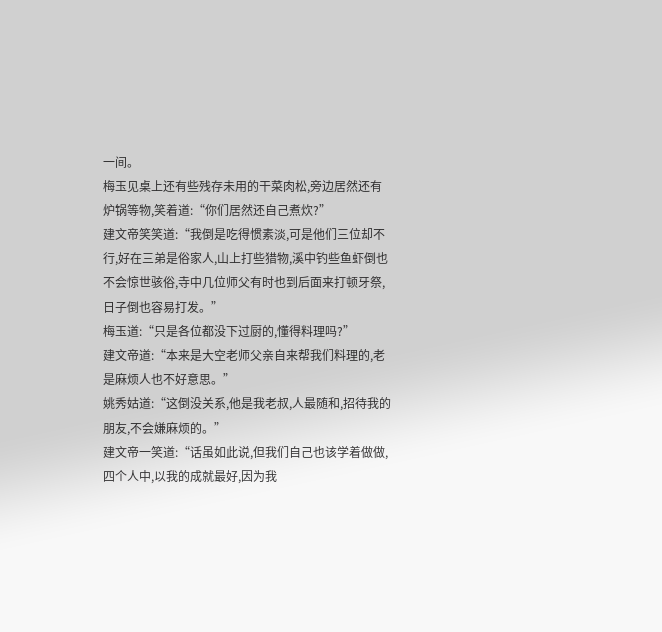一间。
梅玉见桌上还有些残存未用的干菜肉松,旁边居然还有炉锅等物,笑着道:“你们居然还自己煮炊?”
建文帝笑笑道:“我倒是吃得惯素淡,可是他们三位却不行,好在三弟是俗家人,山上打些猎物,溪中钓些鱼虾倒也不会惊世骇俗,寺中几位师父有时也到后面来打顿牙祭,日子倒也容易打发。”
梅玉道:“只是各位都没下过厨的,懂得料理吗?”
建文帝道:“本来是大空老师父亲自来帮我们料理的,老是麻烦人也不好意思。”
姚秀姑道:“这倒没关系,他是我老叔,人最随和,招待我的朋友,不会嫌麻烦的。”
建文帝一笑道:“话虽如此说,但我们自己也该学着做做,四个人中,以我的成就最好,因为我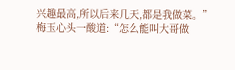兴趣最高,所以后来几天,都是我做菜。”
梅玉心头一酸道:“怎么能叫大哥做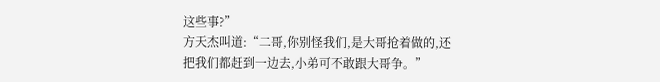这些事?”
方天杰叫道:“二哥,你别怪我们,是大哥抢着做的,还把我们都赶到一边去,小弟可不敢跟大哥争。”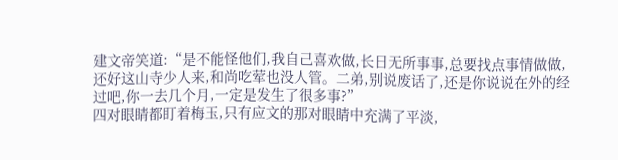建文帝笑道:“是不能怪他们,我自己喜欢做,长日无所事事,总要找点事情做做,还好这山寺少人来,和尚吃荤也没人管。二弟,别说废话了,还是你说说在外的经过吧,你一去几个月,一定是发生了很多事?”
四对眼睛都盯着梅玉,只有应文的那对眼睛中充满了平淡,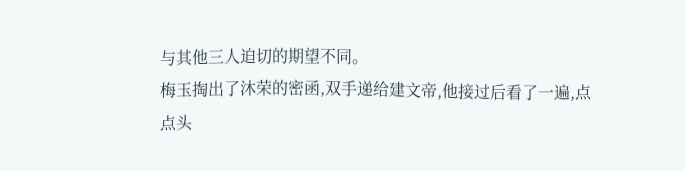与其他三人迫切的期望不同。
梅玉掏出了沐荣的密函,双手递给建文帝,他接过后看了一遍,点点头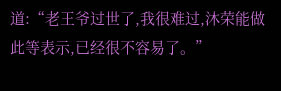道:“老王爷过世了,我很难过,沐荣能做此等表示,已经很不容易了。”